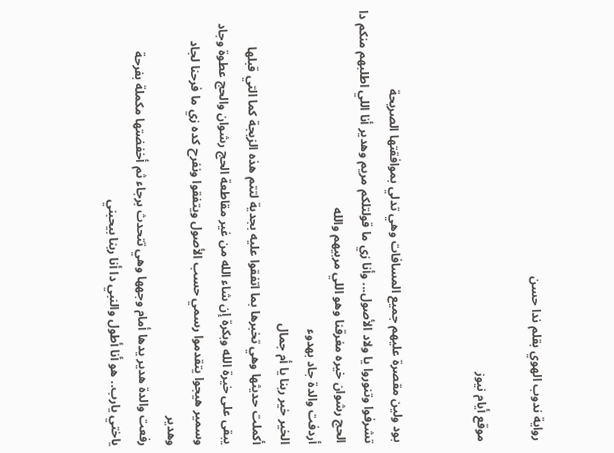رواية ندوب الهوي بقلم ندا حسن

موقع أيام نيوز


بود ولين مقصرة عليهم جميع المسافات وهي تدلي بموافقتها الصريحة
تشرفوا وتنوروا يا ولاد الأصول... وأنا زي ما قولتلكم مريم وهدير أنا اللي اطلبهم منكم دا الحج رشوان خيره مغرقنا وهو اللي مربيهم والله
أردفت والدة جاد بهدوء
الخير خير ربنا يا أم جمال
أكملت حديثها وهي تخبرها بما اتفقوا عليه بجدية لتتم هذه الزيجة كما التي قبلها
يبقى على خيرة الله وبكرة إن شاء الله من غير مقاطعة الحج رشوان والحج عطوة وجاد وسمير هيجوا يتقدموا رسمي حسب الأصول ويتفقوا ونفرح كده زي ما فرحنا لجاد وهدير
رفعت والدة هدير يدها أمام وجهها وهي تتحدث برجاء ثم أخفضتها مكملة بفرحة
ياختي يارب.. هو أنا أطول والنبي دا أنا ربنا بيحبني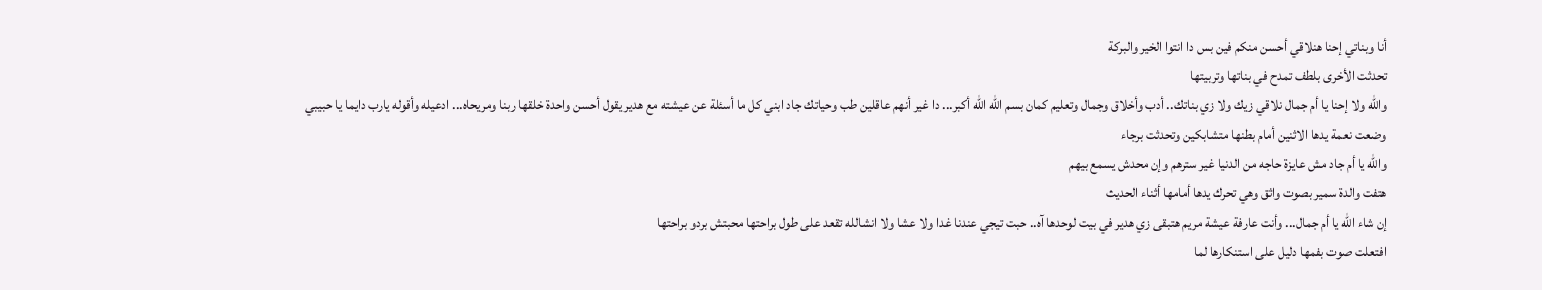أنا وبناتي إحنا هنلاقي أحسن منكم فين بس دا انتوا الخير والبركة
تحدثت الأخرى بلطف تمدح في بناتها وتربيتها
والله ولا إحنا يا أم جمال نلاقي زيك ولا زي بناتك.. أدب وأخلاق وجمال وتعليم كمان بسم الله الله أكبر... دا غير أنهم عاقلين طب وحياتك جاد ابني كل ما أسئلة عن عيشته مع هدير يقول أحسن واحدة خلقها ربنا ومريحاه... ادعيله وأقوله يارب دايما يا حبيبي
وضعت نعمة يدها الاثنين أمام بطنها متشابكين وتحدثت برجاء
والله يا أم جاد مش عايزة حاجه من الدنيا غير سترهم وإن محدش يسمع بيهم
هتفت والدة سمير بصوت واثق وهي تحرك يدها أمامها أثناء الحديث
إن شاء الله يا أم جمال... وأنت عارفة عيشة مريم هتبقى زي هدير في بيت لوحدها آه.. حبت تيجي عندنا غدا ولا عشا ولا انشالله تقعد على طول براحتها محبتش بردو براحتها
افتعلت صوت بفمها دليل على استنكارها لما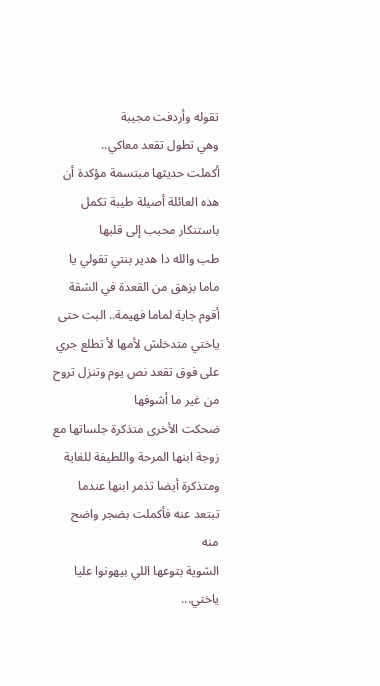تقوله وأردفت مجيبة
وهي تطول تقعد معاكي..
أكملت حديثها مبتسمة مؤكدة أن هذه العائلة أصيلة طيبة تكمل باستنكار محبب إلى قلبها
طب والله دا هدير بنتي تقولي يا ماما بزهق من القعدة في الشقة أقوم جاية لماما فهيمة.. البت حتى ياختي متدخلش لأمها لأ تطلع جري على فوق تقعد نص يوم وتنزل تروح من غير ما أشوفها
ضحكت الأخرى متذكرة جلساتها مع زوجة ابنها المرحة واللطيفة للغاية ومتذكرة أيضا تذمر ابنها عندما تبتعد عنه فأكملت بضجر واضح منه
الشوية بتوعها اللي بيهونوا عليا ياختي...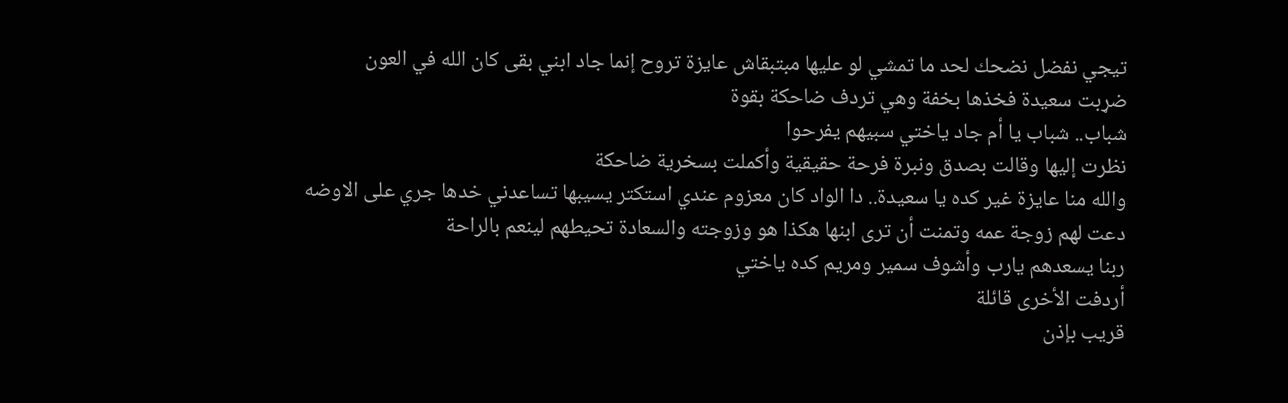تيجي نفضل نضحك لحد ما تمشي لو عليها مبتبقاش عايزة تروح إنما جاد ابني بقى كان الله في العون
ضړبت سعيدة فخذها بخفة وهي تردف ضاحكة بقوة
شباب.. شباب يا أم جاد ياختي سبيهم يفرحوا
نظرت إليها وقالت بصدق ونبرة فرحة حقيقية وأكملت بسخرية ضاحكة
والله منا عايزة غير كده يا سعيدة.. دا الواد كان معزوم عندي استكتر يسيبها تساعدني خدها جري على الاوضه
دعت لهم زوجة عمه وتمنت أن ترى ابنها هكذا هو وزوجته والسعادة تحيطهم لينعم بالراحة
ربنا يسعدهم يارب وأشوف سمير ومريم كده ياختي
أردفت الأخرى قائلة
قريب بإذن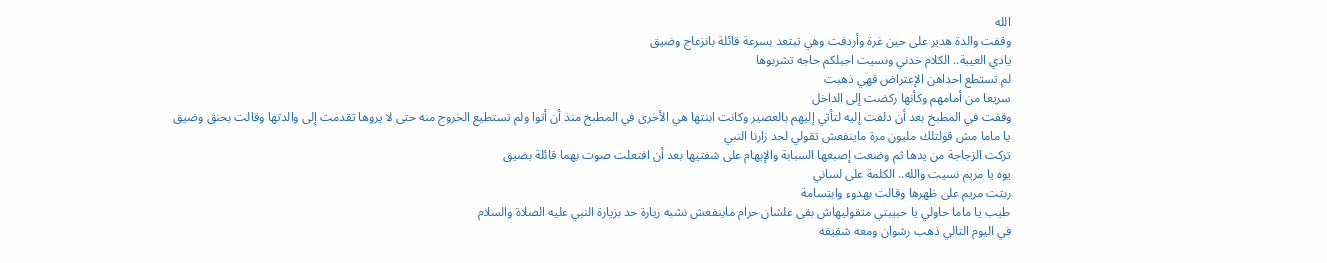الله
وقفت والدة هدير على حين غرة وأردفت وهي تبتعد بسرعة قائلة بانزعاج وضيق
يادي العيبة.. الكلام خدني ونسيت اجبلكم حاجه تشربوها
لم تستطع احداهن الإعتراض فهي ذهبت
سريعا من أمامهم وكأنها ركضت إلى الداخل
وقفت في المطبخ بعد أن دلفت إليه لتأتي إليهم بالعصير وكانت ابنتها هي الأخرى في المطبخ منذ أن أتوا ولم تستطيع الخروج منه حتى لا يروها تقدمت إلى والدتها وقالت بحنق وضيق
يا ماما مش قولتلك مليون مرة ماينفعش تقولي لحد زارنا النبي
تركت الزجاجة من يدها ثم وضعت إصبعها السبابة والإبهام على شفتيها بعد أن افتعلت صوت بهما قائلة بضيق
يوه يا مريم نسيت والله.. الكلمة على لساني
ربتت مريم على ظهرها وقالت بهدوء وابتسامة
طيب يا ماما حاولي يا حبيبتي متقوليهاش بقى علشان حرام ماينفعش نشبه زيارة حد بزيارة النبي عليه الصلاة والسلام
في اليوم التالي ذهب رشوان ومعه شقيقه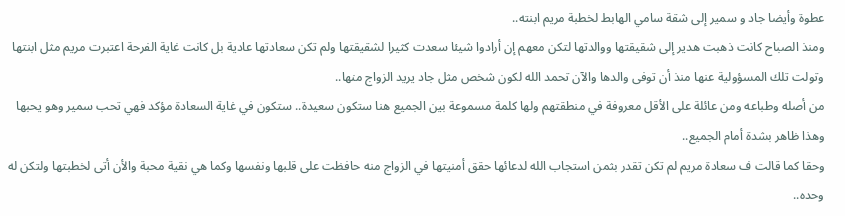عطوة وأيضا جاد و سمير إلى شقة سامي الهابط لخطبة مريم ابنته..
ومنذ الصباح كانت ذهبت هدير إلى شقيقتها ووالدتها لتكن معهم إن أرادوا شيئا سعدت كثيرا لشقيقتها ولم تكن سعادتها عادية بل كانت غاية الفرحة اعتبرت مريم مثل ابنتها وتولت تلك المسؤولية عنها منذ أن توفى والدها والآن تحمد الله لكون شخص مثل جاد يريد الزواج منها..
من أصله وطباعه ومن عائلة على الأقل معروفة في منطقتهم ولها كلمة مسموعة بين الجميع هنا ستكون سعيدة.. ستكون في غاية السعادة مؤكد فهي تحب سمير وهو يحبها وهذا ظاهر بشدة أمام الجميع..
وحقا كما قالت ف سعادة مريم لم تكن تقدر بثمن استجاب الله لدعائها حقق أمنيتها في الزواج منه حافظت على قلبها ونفسها وكما هي نقية محبة والأن أتى لخطبتها ولتكن له وحده..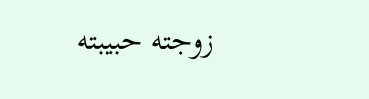زوجته حبيبته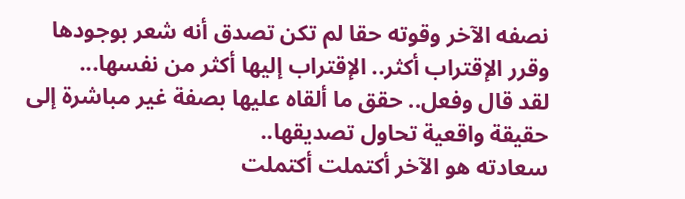نصفه الآخر وقوته حقا لم تكن تصدق أنه شعر بوجودها وقرر الإقتراب أكثر.. الإقتراب إليها أكثر من نفسها...
لقد قال وفعل.. حقق ما ألقاه عليها بصفة غير مباشرة إلى حقيقة واقعية تحاول تصديقها..
سعادته هو الآخر أكتملت أكتملت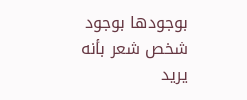بوجودها بوجود شخص شعر بأنه يريد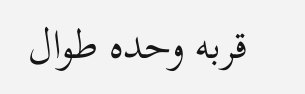قربه وحده طوال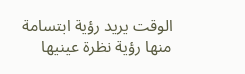الوقت يريد رؤية ابتسامة منها رؤية نظرة عينيها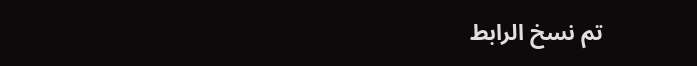تم نسخ الرابط